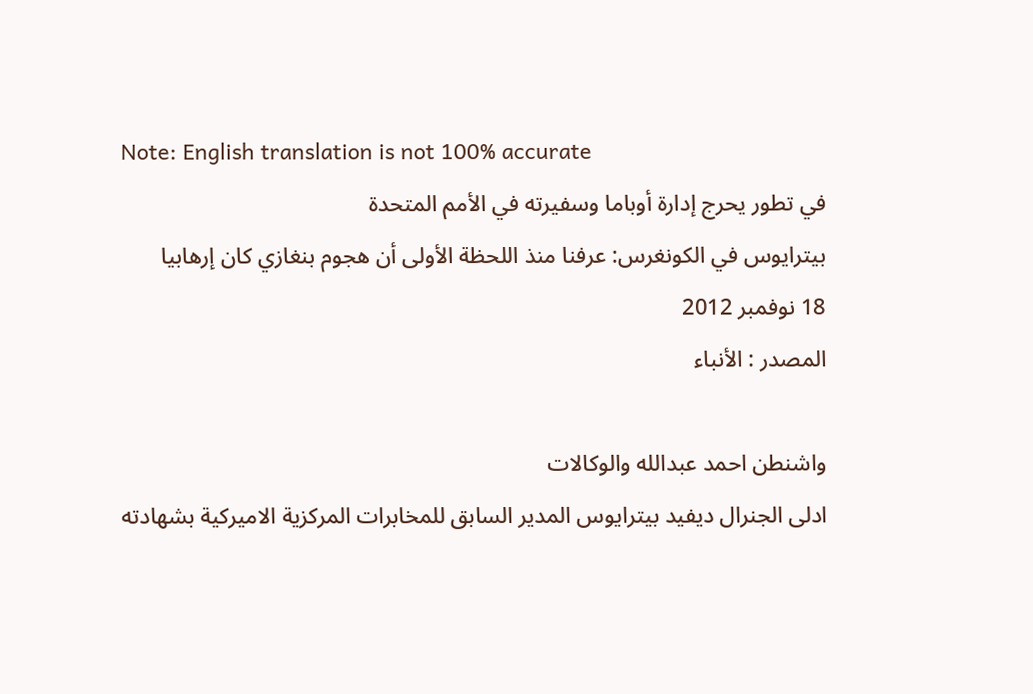Note: English translation is not 100% accurate
في تطور يحرج إدارة أوباما وسفيرته في الأمم المتحدة
بيترايوس في الكونغرس: عرفنا منذ اللحظة الأولى أن هجوم بنغازي كان إرهابيا
18 نوفمبر 2012
المصدر : الأنباء

واشنطن احمد عبدالله والوكالات
ادلى الجنرال ديفيد بيترايوس المدير السابق للمخابرات المركزية الاميركية بشهادته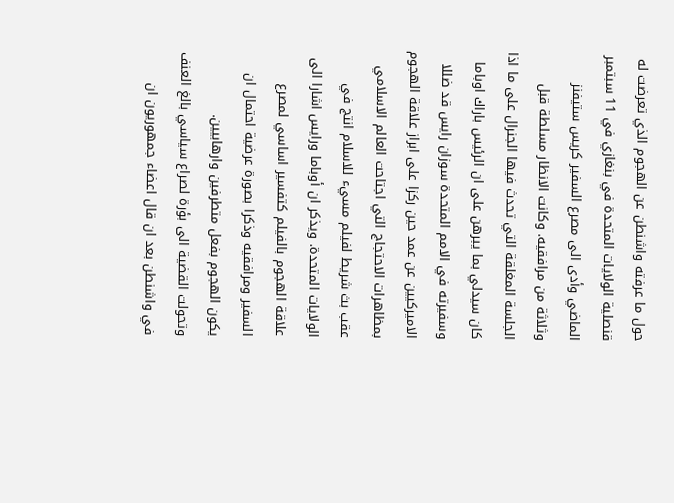حول ما عرفته واشنطن عن الهجوم الذي تعرضت له قنصلية الولايات المتحدة في بنغازي في 11 سبتمبر الماضي وأدى الى مصرع السفير كريس ستيفنز وثلاثة من مرافقيه. وكانت الانظار مسلطة قبل الجلسة المغلقة التي تحدث فيها الجنرال على ما اذا كان سيدلي بما يبرهن على ان الرئيس باراك اوباما وسفيرته في الامم المتحدة سوزان رايس قد ضللا الاميركيين عن عمد حين ركزا على ابراز علاقة الهجوم بمظاهرات الاحتجاج التي اجتاحت العالم الاسلامي عقب بث شريط لفيلم مسيء للاسلام انتج في الولايات المتحدة. ويذكر ان أوباما ورايس اشارا الى علاقة الهجوم بالفيلم كتفسير اساسي لمصرع السفير ومرافقيه وذكرا بصورة عرضية احتمال ان يكون الهجوم بفعل متطرفين وارهابيين.
وتحولت القضية الى بؤرة لصراع سياسي بالغ العنف في واشنطن بعد ان قال اعضاء جمهوريون ان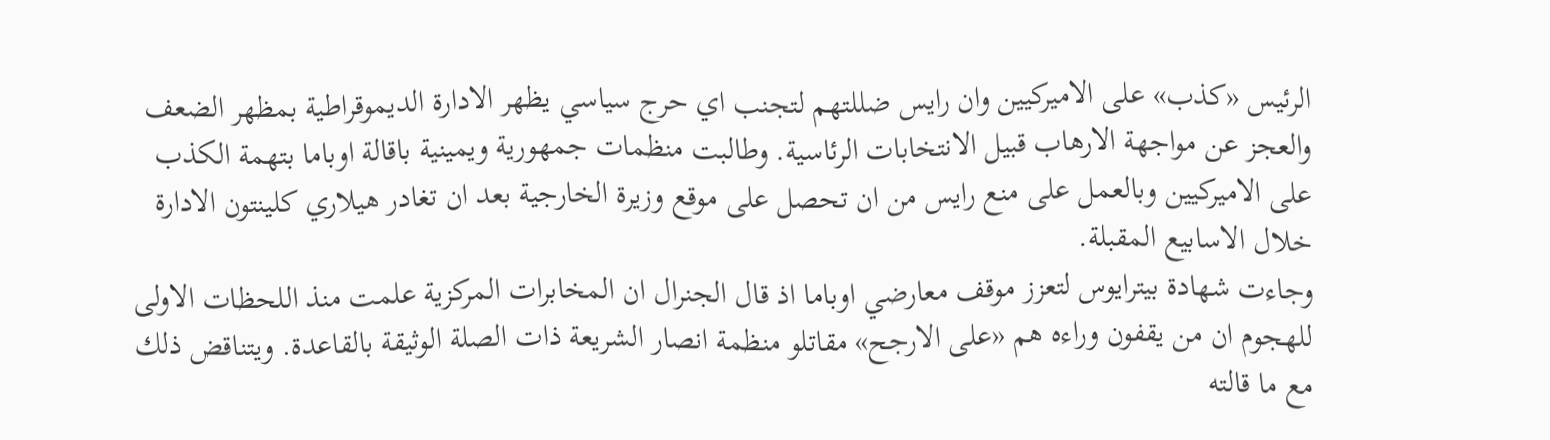الرئيس «كذب» على الاميركيين وان رايس ضللتهم لتجنب اي حرج سياسي يظهر الادارة الديموقراطية بمظهر الضعف والعجز عن مواجهة الارهاب قبيل الانتخابات الرئاسية. وطالبت منظمات جمهورية ويمينية باقالة اوباما بتهمة الكذب على الاميركيين وبالعمل على منع رايس من ان تحصل على موقع وزيرة الخارجية بعد ان تغادر هيلاري كلينتون الادارة خلال الاسابيع المقبلة.
وجاءت شهادة بيترايوس لتعزز موقف معارضي اوباما اذ قال الجنرال ان المخابرات المركزية علمت منذ اللحظات الاولى للهجوم ان من يقفون وراءه هم «على الارجح» مقاتلو منظمة انصار الشريعة ذات الصلة الوثيقة بالقاعدة. ويتناقض ذلك مع ما قالته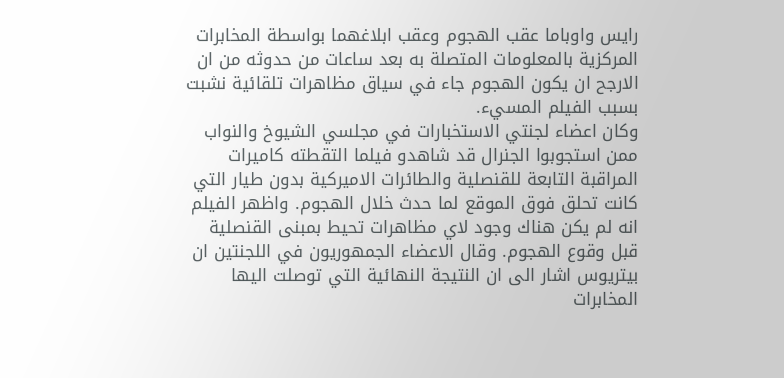رايس واوباما عقب الهجوم وعقب ابلاغهما بواسطة المخابرات المركزية بالمعلومات المتصلة به بعد ساعات من حدوثه من ان الارجح ان يكون الهجوم جاء في سياق مظاهرات تلقائية نشبت بسبب الفيلم المسيء.
وكان اعضاء لجنتي الاستخبارات في مجلسي الشيوخ والنواب ممن استجوبوا الجنرال قد شاهدو فيلما التقطته كاميرات المراقبة التابعة للقنصلية والطائرات الاميركية بدون طيار التي كانت تحلق فوق الموقع لما حدث خلال الهجوم. واظهر الفيلم انه لم يكن هناك وجود لاي مظاهرات تحيط بمبنى القنصلية قبل وقوع الهجوم. وقال الاعضاء الجمهوريون في اللجنتين ان بيتريوس اشار الى ان النتيجة النهائية التي توصلت اليها المخابرات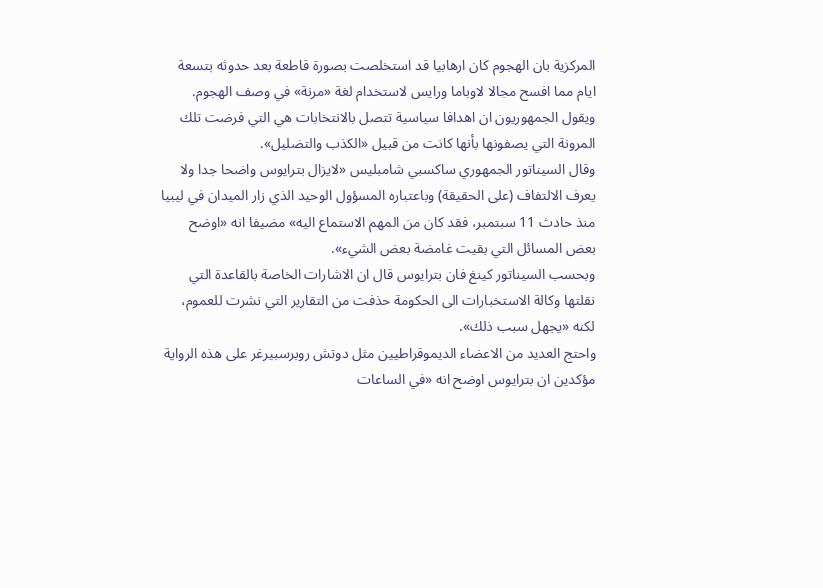المركزية بان الهجوم كان ارهابيا قد استخلصت بصورة قاطعة بعد حدوثه بتسعة ايام مما افسح مجالا لاوباما ورايس لاستخدام لغة «مرنة» في وصف الهجوم. ويقول الجمهوريون ان اهدافا سياسية تتصل بالانتخابات هي التي فرضت تلك المرونة التي يصفونها بأنها كانت من قبيل «الكذب والتضليل».
وقال السيناتور الجمهوري ساكسبي شامبليس «لايزال بترايوس واضحا جدا ولا يعرف الالتفاف (على الحقيقة) وباعتباره المسؤول الوحيد الذي زار الميدان في ليبيا منذ حادث 11 سبتمبر، فقد كان من المهم الاستماع اليه» مضيفا انه «اوضح بعض المسائل التي بقيت غامضة بعض الشيء».
وبحسب السيناتور كينغ فان بترايوس قال ان الاشارات الخاصة بالقاعدة التي نقلتها وكالة الاستخبارات الى الحكومة حذفت من التقارير التي نشرت للعموم، لكنه «يجهل سبب ذلك».
واحتج العديد من الاعضاء الديموقراطيين مثل دوتش روبرسبيرغر على هذه الرواية مؤكدين ان بترايوس اوضح انه «في الساعات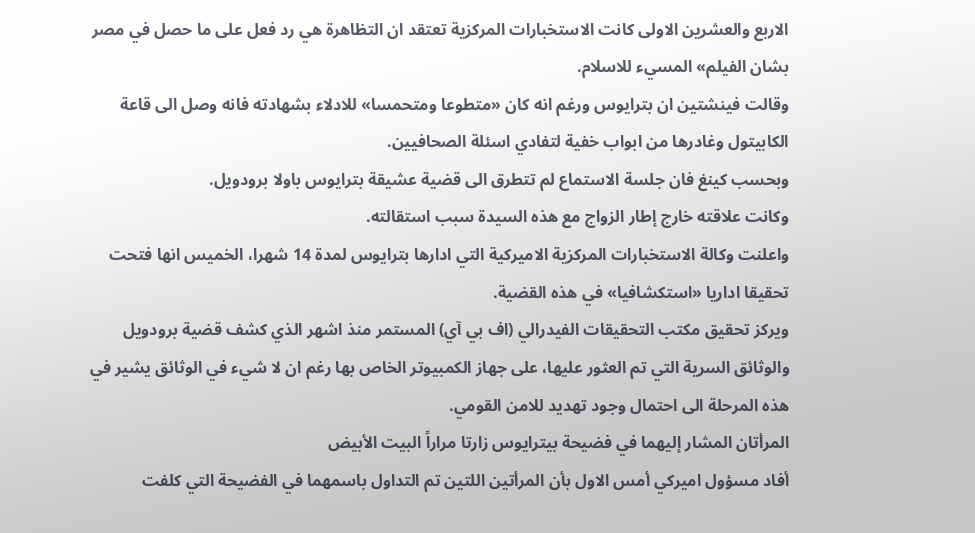الاربع والعشرين الاولى كانت الاستخبارات المركزية تعتقد ان التظاهرة هي رد فعل على ما حصل في مصر بشان الفيلم» المسيء للاسلام.
وقالت فينشتين ان بترايوس ورغم انه كان «متطوعا ومتحمسا» للادلاء بشهادته فانه وصل الى قاعة الكابيتول وغادرها من ابواب خفية لتفادي اسئلة الصحافيين.
وبحسب كينغ فان جلسة الاستماع لم تتطرق الى قضية عشيقة بترايوس باولا برودويل.
وكانت علاقته خارج إطار الزواج مع هذه السيدة سبب استقالته.
واعلنت وكالة الاستخبارات المركزية الاميركية التي ادارها بترايوس لمدة 14 شهرا، الخميس انها فتحت تحقيقا اداريا «استكشافيا» في هذه القضية.
ويركز تحقيق مكتب التحقيقات الفيدرالي (اف بي آي) المستمر منذ اشهر الذي كشف قضية برودويل والوثائق السرية التي تم العثور عليها، على جهاز الكمبيوتر الخاص بها رغم ان لا شيء في الوثائق يشير في هذه المرحلة الى احتمال وجود تهديد للامن القومي.
المرأتان المشار إليهما في فضيحة بيترايوس زارتا مراراً البيت الأبيض
أفاد مسؤول اميركي أمس الاول بأن المرأتين اللتين تم التداول باسمهما في الفضيحة التي كلفت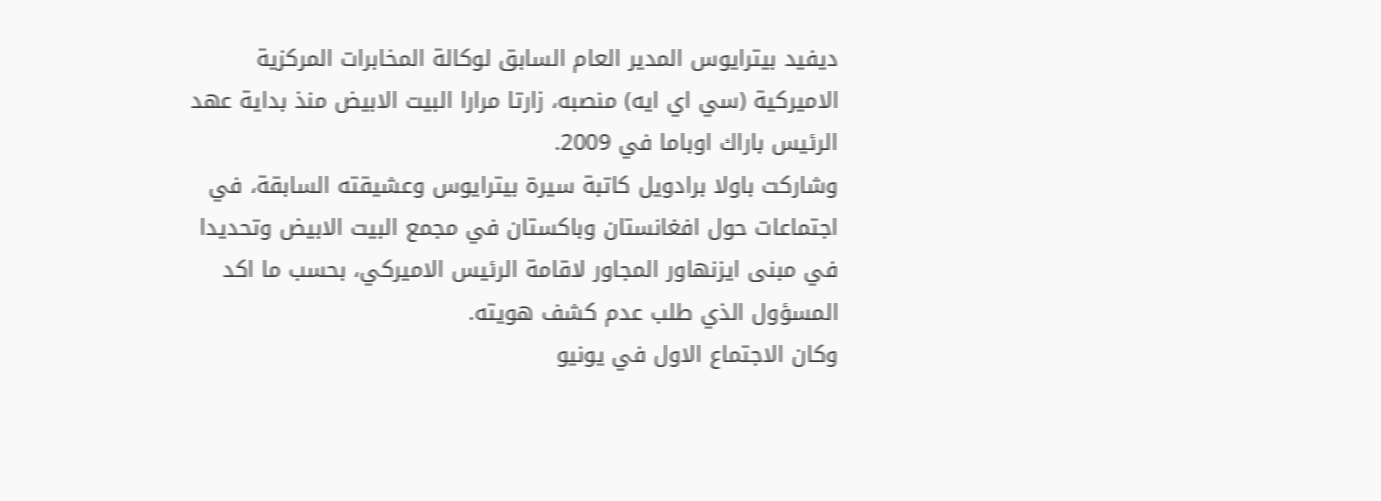ديفيد بيترايوس المدير العام السابق لوكالة المخابرات المركزية الاميركية (سي اي ايه) منصبه، زارتا مرارا البيت الابيض منذ بداية عهد الرئيس باراك اوباما في 2009.
وشاركت باولا برادويل كاتبة سيرة بيترايوس وعشيقته السابقة، في اجتماعات حول افغانستان وباكستان في مجمع البيت الابيض وتحديدا في مبنى ايزنهاور المجاور لاقامة الرئيس الاميركي، بحسب ما اكد المسؤول الذي طلب عدم كشف هويته.
وكان الاجتماع الاول في يونيو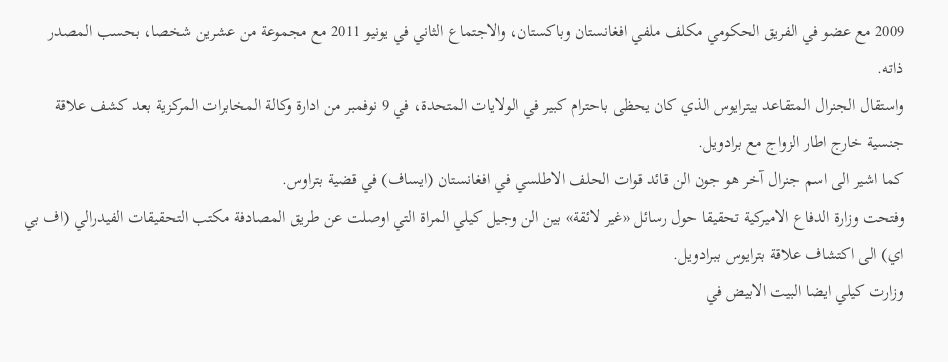2009 مع عضو في الفريق الحكومي مكلف ملفي افغانستان وباكستان، والاجتماع الثاني في يونيو 2011 مع مجموعة من عشرين شخصا، بحسب المصدر ذاته.
واستقال الجنرال المتقاعد بيترايوس الذي كان يحظى باحترام كبير في الولايات المتحدة، في 9 نوفمبر من ادارة وكالة المخابرات المركزية بعد كشف علاقة جنسية خارج اطار الزواج مع برادويل.
كما اشير الى اسم جنرال آخر هو جون الن قائد قوات الحلف الاطلسي في افغانستان (ايساف) في قضية بتراوس.
وفتحت وزارة الدفاع الاميركية تحقيقا حول رسائل «غير لائقة» بين الن وجيل كيلي المراة التي اوصلت عن طريق المصادفة مكتب التحقيقات الفيدرالي (اف بي اي) الى اكتشاف علاقة بترايوس ببرادويل.
وزارت كيلي ايضا البيت الابيض في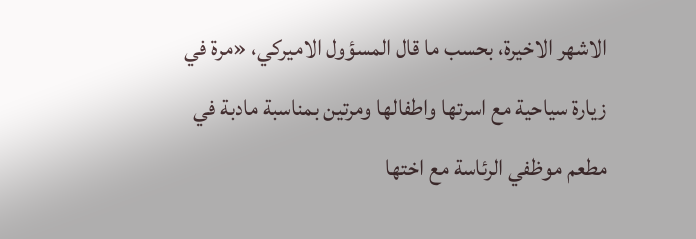الاشهر الاخيرة، بحسب ما قال المسؤول الاميركي، «مرة في زيارة سياحية مع اسرتها واطفالها ومرتين بمناسبة مادبة في مطعم موظفي الرئاسة مع اختها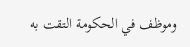وموظف في الحكومة التقت به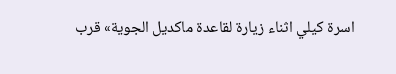اسرة كيلي اثناء زيارة لقاعدة ماكديل الجوية» قرب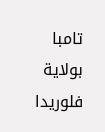تامبا بولاية فلوريدا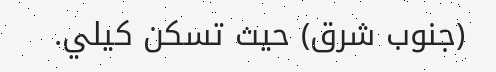(جنوب شرق) حيث تسكن كيلي.